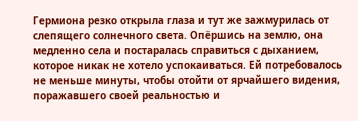Гермиона резко открыла глаза и тут же зажмурилась от слепящего солнечного света. Опёршись на землю, она медленно села и постаралась справиться с дыханием, которое никак не хотело успокаиваться. Ей потребовалось не меньше минуты, чтобы отойти от ярчайшего видения, поражавшего своей реальностью и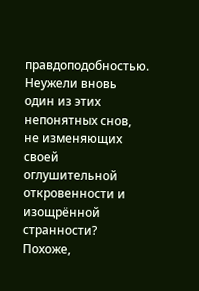правдоподобностью. Неужели вновь один из этих непонятных снов, не изменяющих своей оглушительной откровенности и изощрённой странности? Похоже,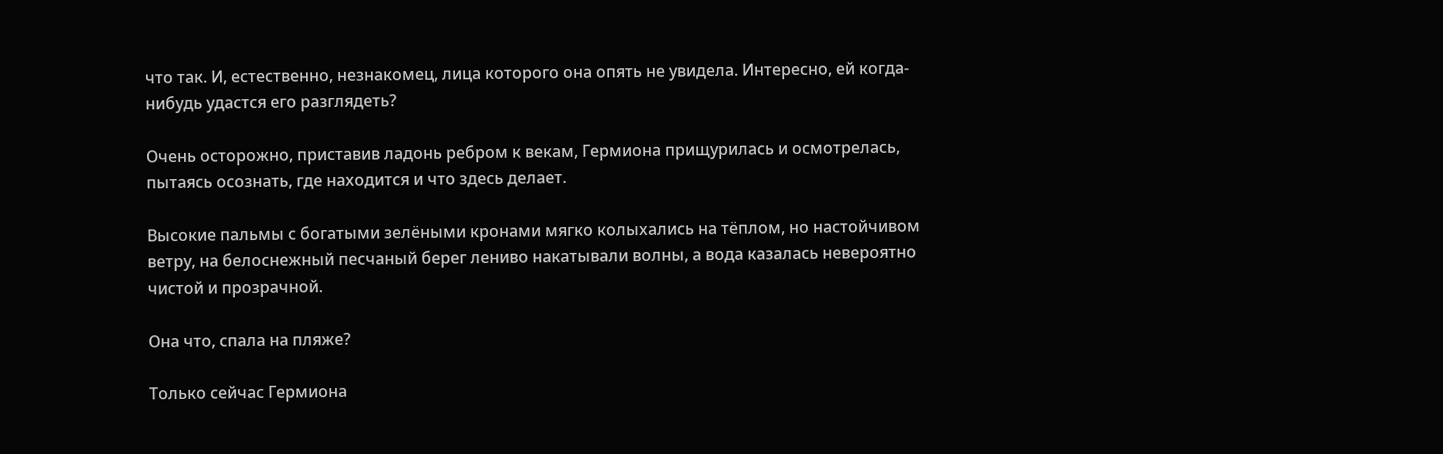что так. И, естественно, незнакомец, лица которого она опять не увидела. Интересно, ей когда-нибудь удастся его разглядеть?

Очень осторожно, приставив ладонь ребром к векам, Гермиона прищурилась и осмотрелась, пытаясь осознать, где находится и что здесь делает.

Высокие пальмы с богатыми зелёными кронами мягко колыхались на тёплом, но настойчивом ветру, на белоснежный песчаный берег лениво накатывали волны, а вода казалась невероятно чистой и прозрачной.

Она что, спала на пляже?

Только сейчас Гермиона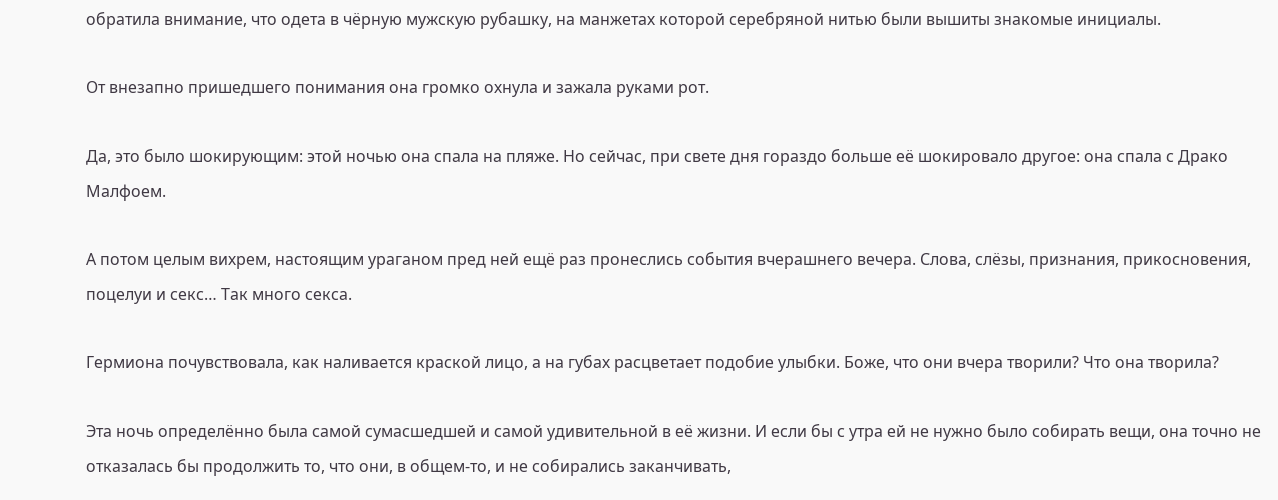обратила внимание, что одета в чёрную мужскую рубашку, на манжетах которой серебряной нитью были вышиты знакомые инициалы.

От внезапно пришедшего понимания она громко охнула и зажала руками рот.

Да, это было шокирующим: этой ночью она спала на пляже. Но сейчас, при свете дня гораздо больше её шокировало другое: она спала с Драко Малфоем.

А потом целым вихрем, настоящим ураганом пред ней ещё раз пронеслись события вчерашнего вечера. Слова, слёзы, признания, прикосновения, поцелуи и секс… Так много секса.

Гермиона почувствовала, как наливается краской лицо, а на губах расцветает подобие улыбки. Боже, что они вчера творили? Что она творила?

Эта ночь определённо была самой сумасшедшей и самой удивительной в её жизни. И если бы с утра ей не нужно было собирать вещи, она точно не отказалась бы продолжить то, что они, в общем-то, и не собирались заканчивать,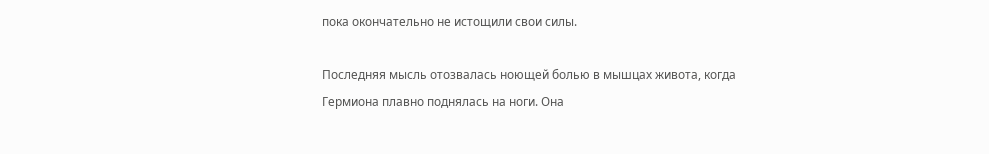пока окончательно не истощили свои силы.

Последняя мысль отозвалась ноющей болью в мышцах живота, когда Гермиона плавно поднялась на ноги. Она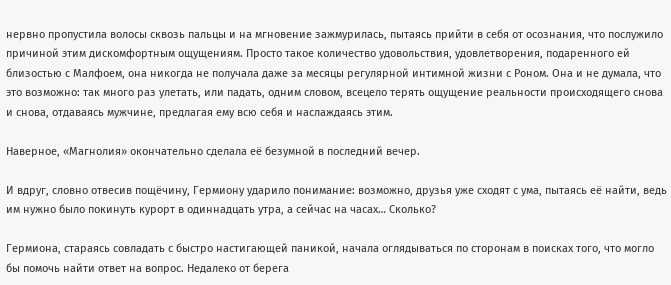нервно пропустила волосы сквозь пальцы и на мгновение зажмурилась, пытаясь прийти в себя от осознания, что послужило причиной этим дискомфортным ощущениям. Просто такое количество удовольствия, удовлетворения, подаренного ей близостью с Малфоем, она никогда не получала даже за месяцы регулярной интимной жизни с Роном. Она и не думала, что это возможно: так много раз улетать, или падать, одним словом, всецело терять ощущение реальности происходящего снова и снова, отдаваясь мужчине, предлагая ему всю себя и наслаждаясь этим.

Наверное, «Магнолия» окончательно сделала её безумной в последний вечер.

И вдруг, словно отвесив пощёчину, Гермиону ударило понимание: возможно, друзья уже сходят с ума, пытаясь её найти, ведь им нужно было покинуть курорт в одиннадцать утра, а сейчас на часах… Сколько?

Гермиона, стараясь совладать с быстро настигающей паникой, начала оглядываться по сторонам в поисках того, что могло бы помочь найти ответ на вопрос. Недалеко от берега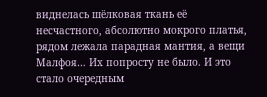виднелась шёлковая ткань её несчастного, абсолютно мокрого платья, рядом лежала парадная мантия, а вещи Малфоя… Их попросту не было. И это стало очередным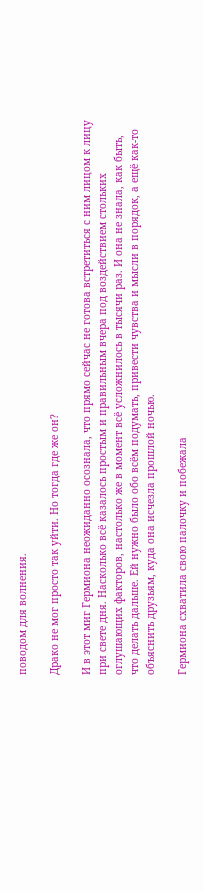поводом для волнения.

Драко не мог просто так уйти. Но тогда где же он?

И в этот миг Гермиона неожиданно осознала, что прямо сейчас не готова встретиться с ним лицом к лицу при свете дня. Насколько всё казалось простым и правильным вчера под воздействием стольких оглушающих факторов, настолько же в момент всё усложнилось в тысячи раз. И она не знала, как быть, что делать дальше. Ей нужно было обо всём подумать, привести чувства и мысли в порядок, а ещё как-то объяснить друзьям, куда она исчезла прошлой ночью.

Гермиона схватила свою палочку и побежала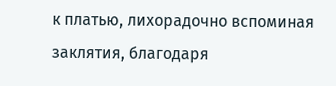к платью, лихорадочно вспоминая заклятия, благодаря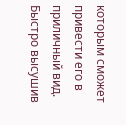которым сможет привести его в приличный вид. Быстро высушив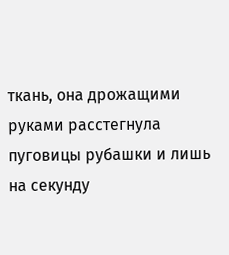ткань, она дрожащими руками расстегнула пуговицы рубашки и лишь на секунду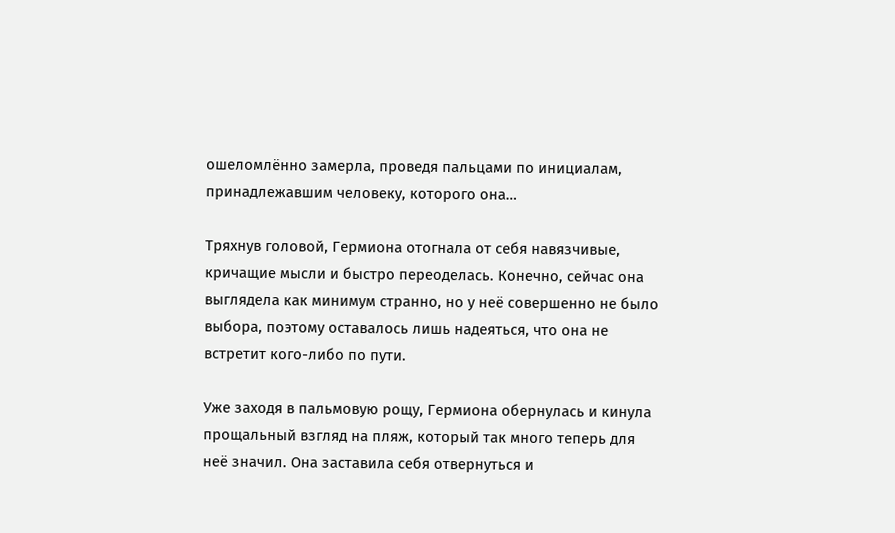ошеломлённо замерла, проведя пальцами по инициалам, принадлежавшим человеку, которого она…

Тряхнув головой, Гермиона отогнала от себя навязчивые, кричащие мысли и быстро переоделась. Конечно, сейчас она выглядела как минимум странно, но у неё совершенно не было выбора, поэтому оставалось лишь надеяться, что она не встретит кого-либо по пути.

Уже заходя в пальмовую рощу, Гермиона обернулась и кинула прощальный взгляд на пляж, который так много теперь для неё значил. Она заставила себя отвернуться и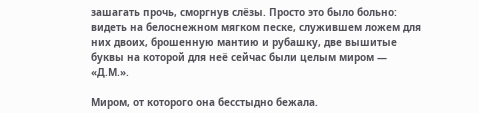зашагать прочь, сморгнув слёзы. Просто это было больно: видеть на белоснежном мягком песке, служившем ложем для них двоих, брошенную мантию и рубашку, две вышитые буквы на которой для неё сейчас были целым миром — «Д.М.».

Миром, от которого она бесстыдно бежала.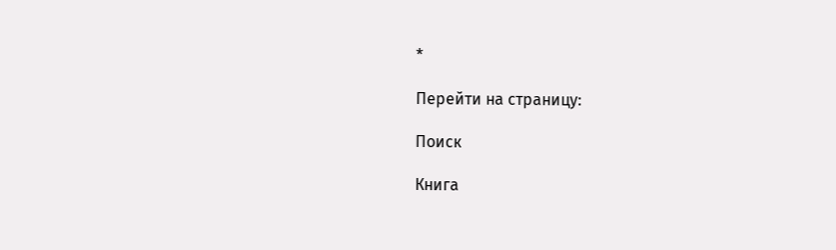*

Перейти на страницу:

Поиск

Книга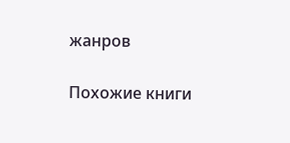жанров

Похожие книги